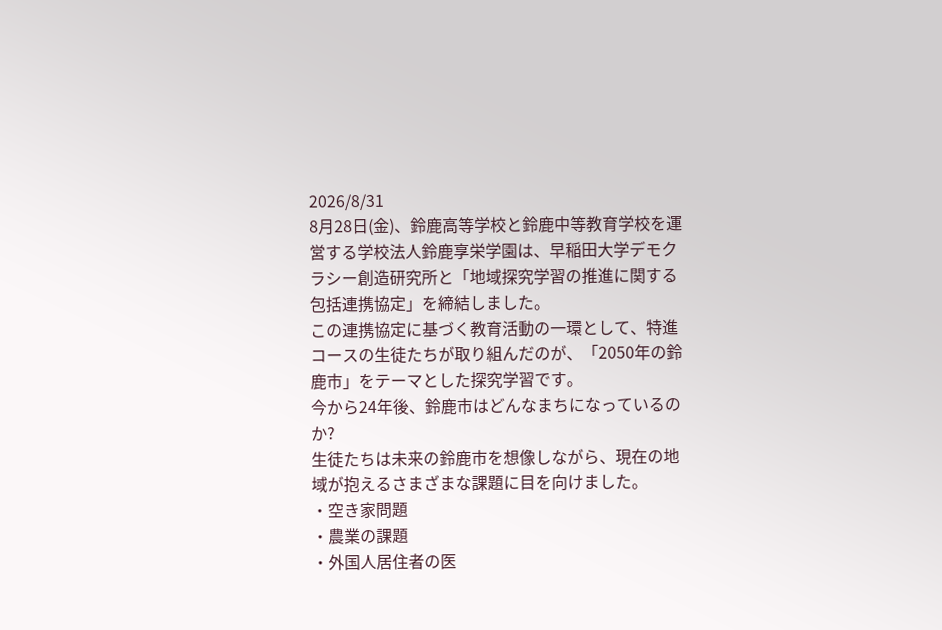2026/8/31
8月28日(金)、鈴鹿高等学校と鈴鹿中等教育学校を運営する学校法人鈴鹿享栄学園は、早稲田大学デモクラシー創造研究所と「地域探究学習の推進に関する包括連携協定」を締結しました。
この連携協定に基づく教育活動の一環として、特進コースの生徒たちが取り組んだのが、「2050年の鈴鹿市」をテーマとした探究学習です。
今から24年後、鈴鹿市はどんなまちになっているのか?
生徒たちは未来の鈴鹿市を想像しながら、現在の地域が抱えるさまざまな課題に目を向けました。
・空き家問題
・農業の課題
・外国人居住者の医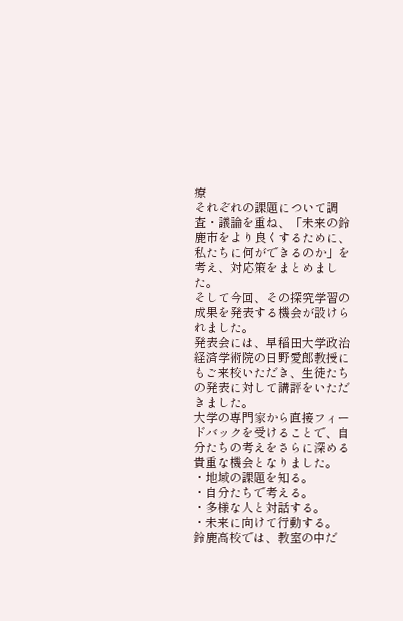療
それぞれの課題について調査・議論を重ね、「未来の鈴鹿市をより良くするために、私たちに何ができるのか」を考え、対応策をまとめました。
そして今回、その探究学習の成果を発表する機会が設けられました。
発表会には、早稲田大学政治経済学術院の日野愛郎教授にもご来校いただき、生徒たちの発表に対して講評をいただきました。
大学の専門家から直接フィードバックを受けることで、自分たちの考えをさらに深める貴重な機会となりました。
・地域の課題を知る。
・自分たちで考える。
・多様な人と対話する。
・未来に向けて行動する。
鈴鹿高校では、教室の中だ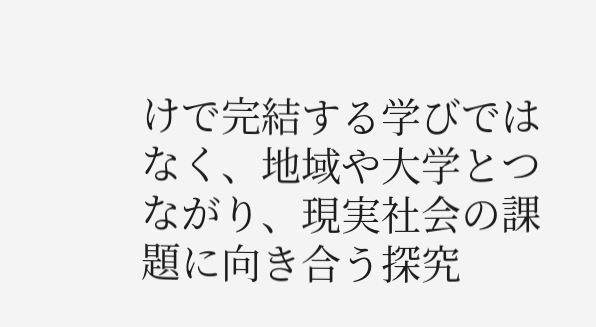けで完結する学びではなく、地域や大学とつながり、現実社会の課題に向き合う探究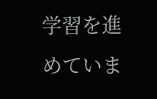学習を進めていま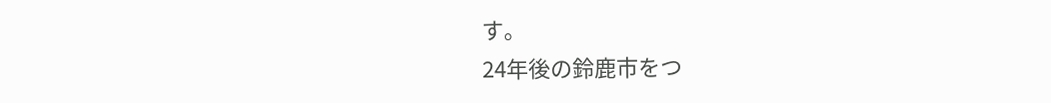す。
24年後の鈴鹿市をつ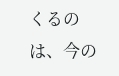くるのは、今の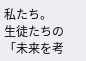私たち。
生徒たちの「未来を考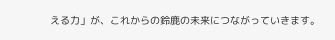える力」が、これからの鈴鹿の未来につながっていきます。